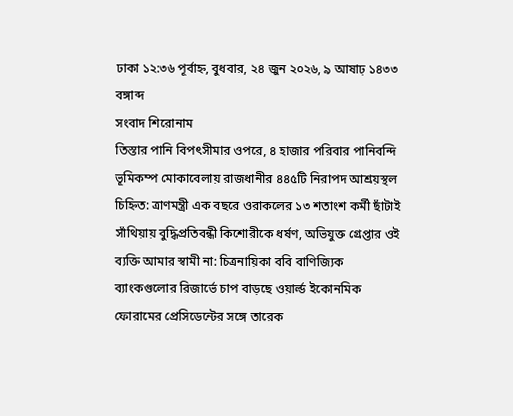ঢাকা ১২:৩৬ পূর্বাহ্ন, বুধবার, ২৪ জুন ২০২৬, ৯ আষাঢ় ১৪৩৩ বঙ্গাব্দ
সংবাদ শিরোনাম
তিস্তার পানি বিপৎসীমার ওপরে, ৪ হাজার পরিবার পানিবন্দি ভূমিকম্প মোকাবেলায় রাজধানীর ৪৪৫টি নিরাপদ আশ্রয়স্থল চিহ্নিত: ত্রাণমন্ত্রী এক বছরে ওরাকলের ১৩ শতাংশ কর্মী ছাঁটাই সাঁথিয়ায় বুদ্ধিপ্রতিবন্ধী কিশোরীকে ধর্ষণ, অভিযুক্ত গ্রেপ্তার ওই ব্যক্তি আমার স্বামী না: চিত্রনায়িকা ববি বাণিজ্যিক ব্যাংকগুলোর রিজার্ভে চাপ বাড়ছে ওয়ার্ল্ড ইকোনমিক ফোরামের প্রেসিডেন্টের সঙ্গে তারেক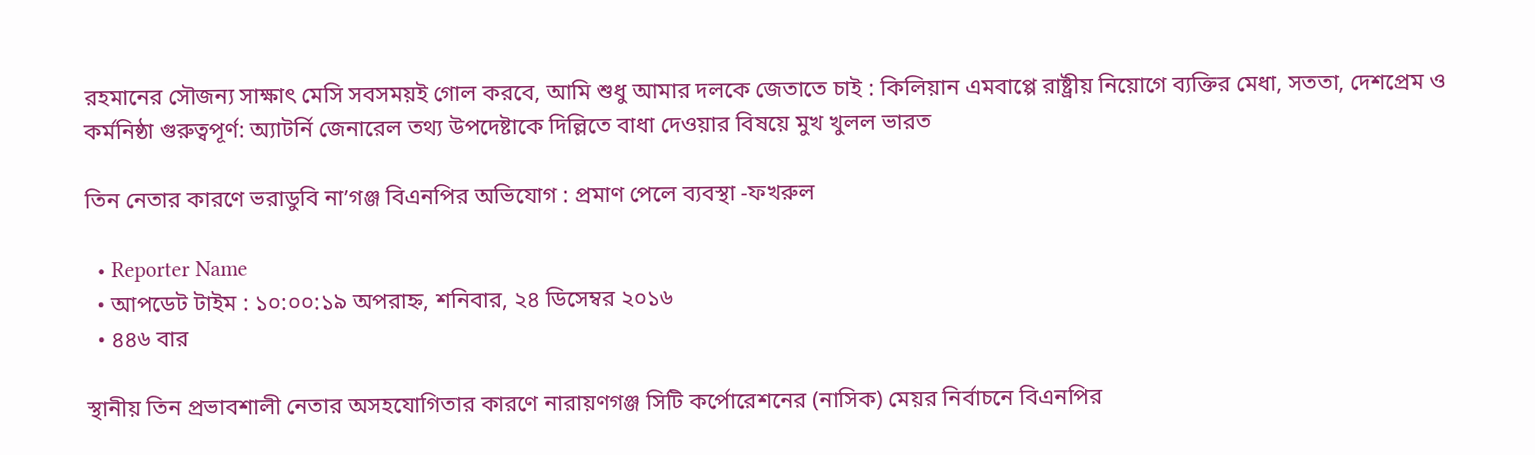রহমানের সৌজন্য সাক্ষাৎ মেসি সবসময়ই গোল করবে, আমি শুধু আমার দলকে জেতাতে চাই : কিলিয়ান এমবাপ্পে রাষ্ট্রীয় নিয়োগে ব্যক্তির মেধা, সততা, দেশপ্রেম ও কর্মনিষ্ঠা গুরুত্বপূর্ণ: অ্যাটর্নি জেনারেল তথ্য উপদেষ্টাকে দিল্লিতে বাধা দেওয়ার বিষয়ে মুখ খুলল ভারত

তিন নেতার কারণে ভরাডুবি না’গঞ্জ বিএনপির অভিযোগ : প্রমাণ পেলে ব্যবস্থা -ফখরুল

  • Reporter Name
  • আপডেট টাইম : ১০:০০:১৯ অপরাহ্ন, শনিবার, ২৪ ডিসেম্বর ২০১৬
  • ৪৪৬ বার

স্থানীয় তিন প্রভাবশালী নেতার অসহযোগিতার কারণে নারায়ণগঞ্জ সিটি কর্পোরেশনের (নাসিক) মেয়র নির্বাচনে বিএনপির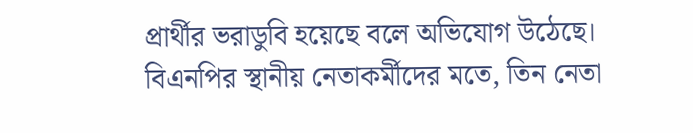প্রার্থীর ভরাডুবি হয়েছে বলে অভিযোগ উঠেছে। বিএনপির স্থানীয় নেতাকর্মীদের মতে, তিন নেতা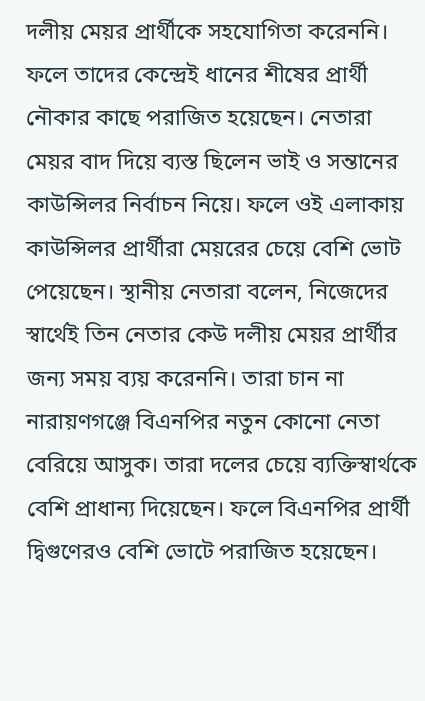দলীয় মেয়র প্রার্থীকে সহযোগিতা করেননি। ফলে তাদের কেন্দ্রেই ধানের শীষের প্রার্থী নৌকার কাছে পরাজিত হয়েছেন। নেতারা মেয়র বাদ দিয়ে ব্যস্ত ছিলেন ভাই ও সন্তানের কাউন্সিলর নির্বাচন নিয়ে। ফলে ওই এলাকায় কাউন্সিলর প্রার্থীরা মেয়রের চেয়ে বেশি ভোট পেয়েছেন। স্থানীয় নেতারা বলেন, নিজেদের স্বার্থেই তিন নেতার কেউ দলীয় মেয়র প্রার্থীর জন্য সময় ব্যয় করেননি। তারা চান না নারায়ণগঞ্জে বিএনপির নতুন কোনো নেতা বেরিয়ে আসুক। তারা দলের চেয়ে ব্যক্তিস্বার্থকে বেশি প্রাধান্য দিয়েছেন। ফলে বিএনপির প্রার্থী দ্বিগুণেরও বেশি ভোটে পরাজিত হয়েছেন।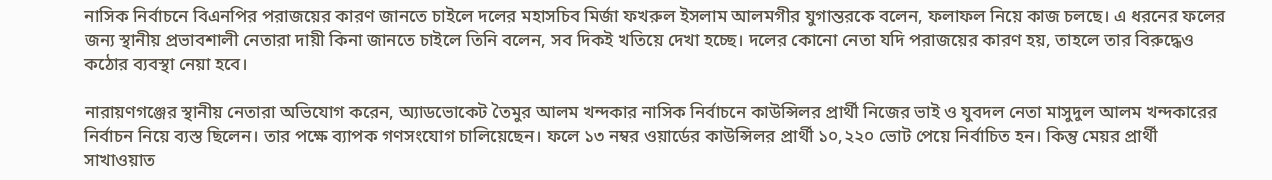নাসিক নির্বাচনে বিএনপির পরাজয়ের কারণ জানতে চাইলে দলের মহাসচিব মির্জা ফখরুল ইসলাম আলমগীর যুগান্তরকে বলেন, ফলাফল নিয়ে কাজ চলছে। এ ধরনের ফলের জন্য স্থানীয় প্রভাবশালী নেতারা দায়ী কিনা জানতে চাইলে তিনি বলেন, সব দিকই খতিয়ে দেখা হচ্ছে। দলের কোনো নেতা যদি পরাজয়ের কারণ হয়, তাহলে তার বিরুদ্ধেও কঠোর ব্যবস্থা নেয়া হবে।

নারায়ণগঞ্জের স্থানীয় নেতারা অভিযোগ করেন, অ্যাডভোকেট তৈমুর আলম খন্দকার নাসিক নির্বাচনে কাউন্সিলর প্রার্থী নিজের ভাই ও যুবদল নেতা মাসুদুল আলম খন্দকারের নির্বাচন নিয়ে ব্যস্ত ছিলেন। তার পক্ষে ব্যাপক গণসংযোগ চালিয়েছেন। ফলে ১৩ নম্বর ওয়ার্ডের কাউন্সিলর প্রার্থী ১০,২২০ ভোট পেয়ে নির্বাচিত হন। কিন্তু মেয়র প্রার্থী সাখাওয়াত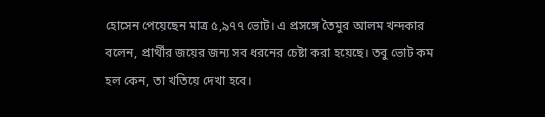হোসেন পেয়েছেন মাত্র ৫,৯৭৭ ভোট। এ প্রসঙ্গে তৈমুর আলম খন্দকার বলেন, প্রার্থীর জয়ের জন্য সব ধরনের চেষ্টা করা হয়েছে। তবু ভোট কম হল কেন, তা খতিয়ে দেখা হবে।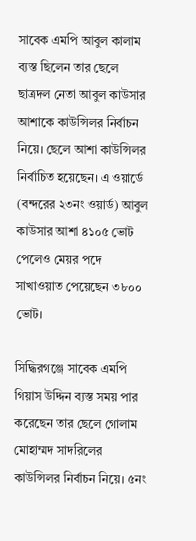সাবেক এমপি আবুল কালাম ব্যস্ত ছিলেন তার ছেলে ছাত্রদল নেতা আবুল কাউসার আশাকে কাউন্সিলর নির্বাচন নিয়ে। ছেলে আশা কাউন্সিলর নির্বাচিত হয়েছেন। এ ওয়ার্ডে (বন্দরের ২৩নং ওয়ার্ড) আবুল কাউসার আশা ৪১০৫ ভোট পেলেও মেয়র পদে সাখাওয়াত পেয়েছেন ৩৮০০ ভোট।

সিদ্ধিরগঞ্জে সাবেক এমপি গিয়াস উদ্দিন ব্যস্ত সময় পার করেছেন তার ছেলে গোলাম মোহাম্মদ সাদরিলের কাউন্সিলর নির্বাচন নিয়ে। ৫নং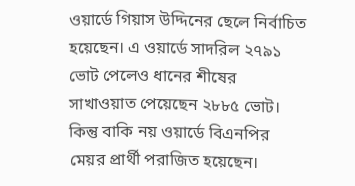ওয়ার্ডে গিয়াস উদ্দিনের ছেলে নির্বাচিত হয়েছেন। এ ওয়ার্ডে সাদরিল ২৭৯১ ভোট পেলেও ধানের শীষের সাখাওয়াত পেয়েছেন ২৮৮৫ ভোট। কিন্তু বাকি নয় ওয়ার্ডে বিএনপির মেয়র প্রার্থী পরাজিত হয়েছেন।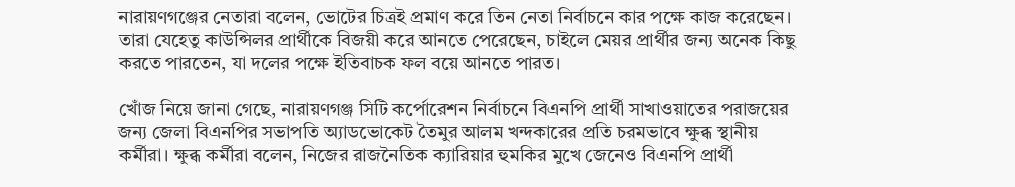নারায়ণগঞ্জের নেতারা বলেন, ভোটের চিত্রই প্রমাণ করে তিন নেতা নির্বাচনে কার পক্ষে কাজ করেছেন। তারা যেহেতু কাউন্সিলর প্রার্থীকে বিজয়ী করে আনতে পেরেছেন, চাইলে মেয়র প্রার্থীর জন্য অনেক কিছু করতে পারতেন, যা দলের পক্ষে ইতিবাচক ফল বয়ে আনতে পারত।

খোঁজ নিয়ে জানা গেছে, নারায়ণগঞ্জ সিটি কর্পোরেশন নির্বাচনে বিএনপি প্রার্থী সাখাওয়াতের পরাজয়ের জন্য জেলা বিএনপির সভাপতি অ্যাডভোকেট তৈমুর আলম খন্দকারের প্রতি চরমভাবে ক্ষুব্ধ স্থানীয় কর্মীরা। ক্ষুব্ধ কর্মীরা বলেন, নিজের রাজনৈতিক ক্যারিয়ার হুমকির মুখে জেনেও বিএনপি প্রার্থী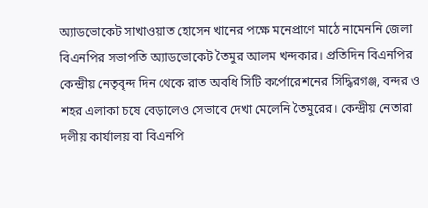অ্যাডভোকেট সাখাওয়াত হোসেন খানের পক্ষে মনেপ্রাণে মাঠে নামেননি জেলা বিএনপির সভাপতি অ্যাডভোকেট তৈমুর আলম খন্দকার। প্রতিদিন বিএনপির কেন্দ্রীয় নেতৃবৃন্দ দিন থেকে রাত অবধি সিটি কর্পোরেশনের সিদ্ধিরগঞ্জ, বন্দর ও শহর এলাকা চষে বেড়ালেও সেভাবে দেখা মেলেনি তৈমুরের। কেন্দ্রীয় নেতারা দলীয় কার্যালয় বা বিএনপি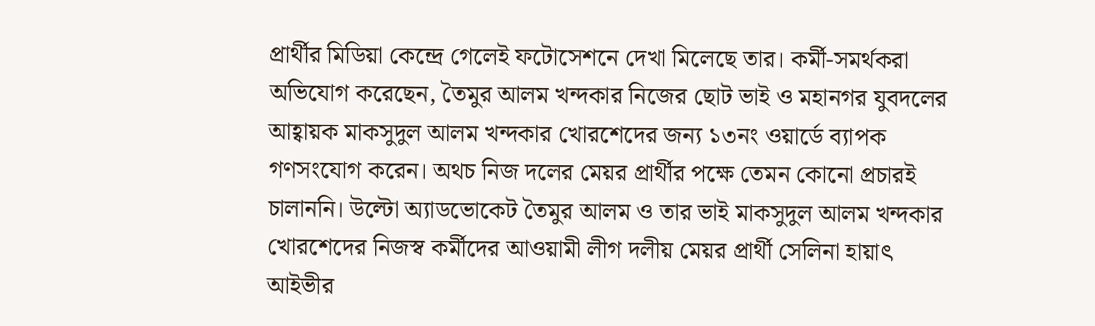প্রার্থীর মিডিয়া কেন্দ্রে গেলেই ফটোসেশনে দেখা মিলেছে তার। কর্মী-সমর্থকরা অভিযোগ করেছেন, তৈমুর আলম খন্দকার নিজের ছোট ভাই ও মহানগর যুবদলের আহ্বায়ক মাকসুদুল আলম খন্দকার খোরশেদের জন্য ১৩নং ওয়ার্ডে ব্যাপক গণসংযোগ করেন। অথচ নিজ দলের মেয়র প্রার্থীর পক্ষে তেমন কোনো প্রচারই চালাননি। উল্টো অ্যাডভোকেট তৈমুর আলম ও তার ভাই মাকসুদুল আলম খন্দকার খোরশেদের নিজস্ব কর্মীদের আওয়ামী লীগ দলীয় মেয়র প্রার্থী সেলিনা হায়াৎ আইভীর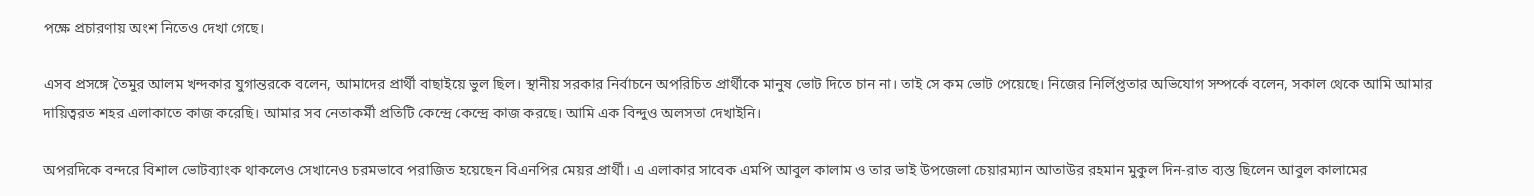পক্ষে প্রচারণায় অংশ নিতেও দেখা গেছে।

এসব প্রসঙ্গে তৈমুর আলম খন্দকার যুগান্তরকে বলেন, আমাদের প্রার্থী বাছাইয়ে ভুল ছিল। স্থানীয় সরকার নির্বাচনে অপরিচিত প্রার্থীকে মানুষ ভোট দিতে চান না। তাই সে কম ভোট পেয়েছে। নিজের নির্লিপ্ততার অভিযোগ সম্পর্কে বলেন, সকাল থেকে আমি আমার দায়িত্বরত শহর এলাকাতে কাজ করেছি। আমার সব নেতাকর্মী প্রতিটি কেন্দ্রে কেন্দ্রে কাজ করছে। আমি এক বিন্দুও অলসতা দেখাইনি।

অপরদিকে বন্দরে বিশাল ভোটব্যাংক থাকলেও সেখানেও চরমভাবে পরাজিত হয়েছেন বিএনপির মেয়র প্রার্থী। এ এলাকার সাবেক এমপি আবুল কালাম ও তার ভাই উপজেলা চেয়ারম্যান আতাউর রহমান মুকুল দিন-রাত ব্যস্ত ছিলেন আবুল কালামের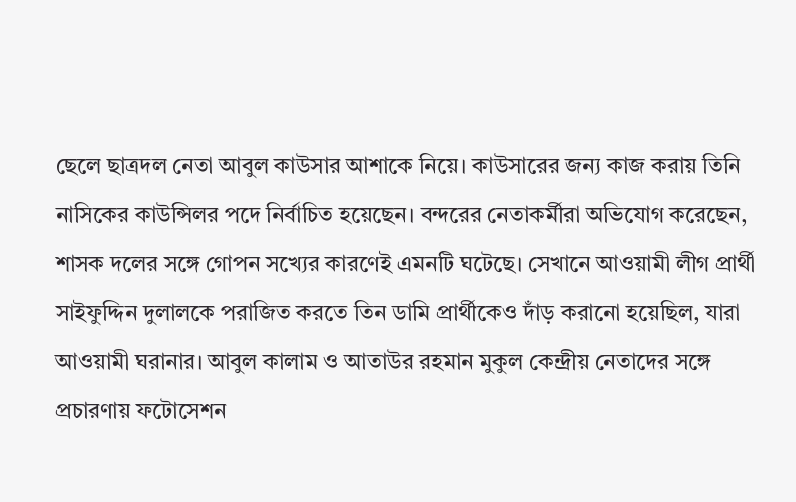ছেলে ছাত্রদল নেতা আবুল কাউসার আশাকে নিয়ে। কাউসারের জন্য কাজ করায় তিনি নাসিকের কাউন্সিলর পদে নির্বাচিত হয়েছেন। বন্দরের নেতাকর্মীরা অভিযোগ করেছেন, শাসক দলের সঙ্গে গোপন সখ্যের কারণেই এমনটি ঘটেছে। সেখানে আওয়ামী লীগ প্রার্থী সাইফুদ্দিন দুলালকে পরাজিত করতে তিন ডামি প্রার্থীকেও দাঁড় করানো হয়েছিল, যারা আওয়ামী ঘরানার। আবুল কালাম ও আতাউর রহমান মুকুল কেন্দ্রীয় নেতাদের সঙ্গে প্রচারণায় ফটোসেশন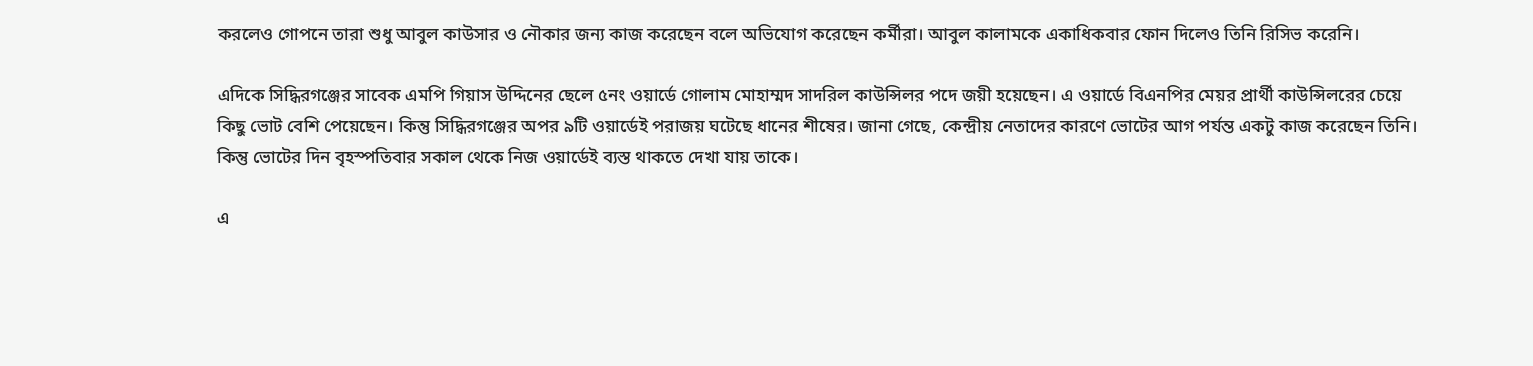করলেও গোপনে তারা শুধু আবুল কাউসার ও নৌকার জন্য কাজ করেছেন বলে অভিযোগ করেছেন কর্মীরা। আবুল কালামকে একাধিকবার ফোন দিলেও তিনি রিসিভ করেনি।

এদিকে সিদ্ধিরগঞ্জের সাবেক এমপি গিয়াস উদ্দিনের ছেলে ৫নং ওয়ার্ডে গোলাম মোহাম্মদ সাদরিল কাউন্সিলর পদে জয়ী হয়েছেন। এ ওয়ার্ডে বিএনপির মেয়র প্রার্থী কাউন্সিলরের চেয়ে কিছু ভোট বেশি পেয়েছেন। কিন্তু সিদ্ধিরগঞ্জের অপর ৯টি ওয়ার্ডেই পরাজয় ঘটেছে ধানের শীষের। জানা গেছে, কেন্দ্রীয় নেতাদের কারণে ভোটের আগ পর্যন্ত একটু কাজ করেছেন তিনি। কিন্তু ভোটের দিন বৃহস্পতিবার সকাল থেকে নিজ ওয়ার্ডেই ব্যস্ত থাকতে দেখা যায় তাকে।

এ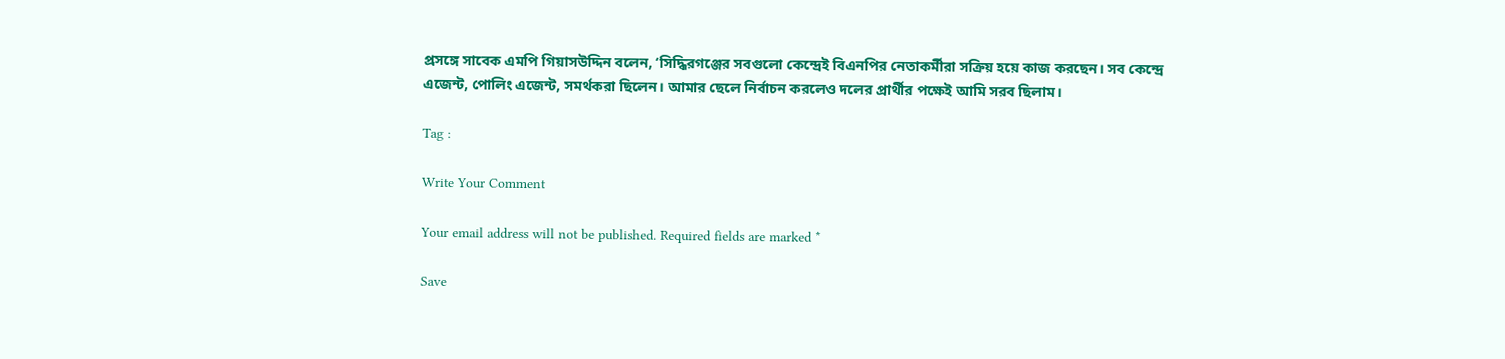প্রসঙ্গে সাবেক এমপি গিয়াসউদ্দিন বলেন, ‘সিদ্ধিরগঞ্জের সবগুলো কেন্দ্রেই বিএনপির নেতাকর্মীরা সক্রিয় হয়ে কাজ করছেন। সব কেন্দ্রে এজেন্ট, পোলিং এজেন্ট, সমর্থকরা ছিলেন। আমার ছেলে নির্বাচন করলেও দলের প্রার্থীর পক্ষেই আমি সরব ছিলাম।

Tag :

Write Your Comment

Your email address will not be published. Required fields are marked *

Save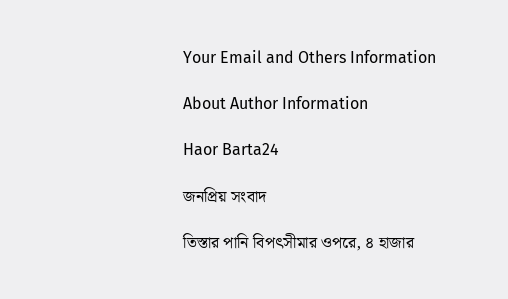Your Email and Others Information

About Author Information

Haor Barta24

জনপ্রিয় সংবাদ

তিস্তার পানি বিপৎসীমার ওপরে, ৪ হাজার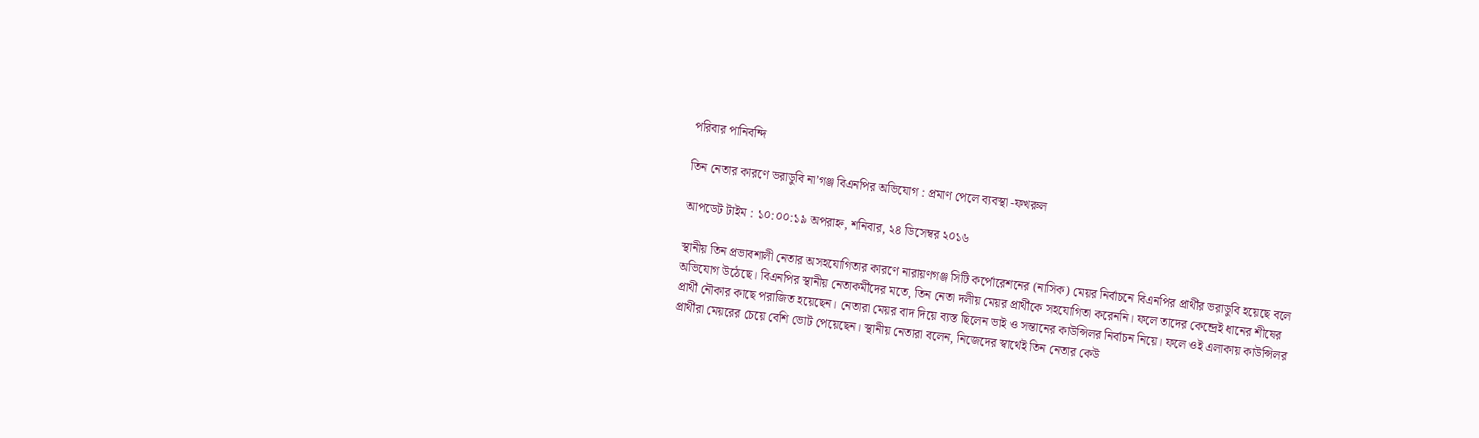পরিবার পানিবন্দি

তিন নেতার কারণে ভরাডুবি না’গঞ্জ বিএনপির অভিযোগ : প্রমাণ পেলে ব্যবস্থা -ফখরুল

আপডেট টাইম : ১০:০০:১৯ অপরাহ্ন, শনিবার, ২৪ ডিসেম্বর ২০১৬

স্থানীয় তিন প্রভাবশালী নেতার অসহযোগিতার কারণে নারায়ণগঞ্জ সিটি কর্পোরেশনের (নাসিক) মেয়র নির্বাচনে বিএনপির প্রার্থীর ভরাডুবি হয়েছে বলে অভিযোগ উঠেছে। বিএনপির স্থানীয় নেতাকর্মীদের মতে, তিন নেতা দলীয় মেয়র প্রার্থীকে সহযোগিতা করেননি। ফলে তাদের কেন্দ্রেই ধানের শীষের প্রার্থী নৌকার কাছে পরাজিত হয়েছেন। নেতারা মেয়র বাদ দিয়ে ব্যস্ত ছিলেন ভাই ও সন্তানের কাউন্সিলর নির্বাচন নিয়ে। ফলে ওই এলাকায় কাউন্সিলর প্রার্থীরা মেয়রের চেয়ে বেশি ভোট পেয়েছেন। স্থানীয় নেতারা বলেন, নিজেদের স্বার্থেই তিন নেতার কেউ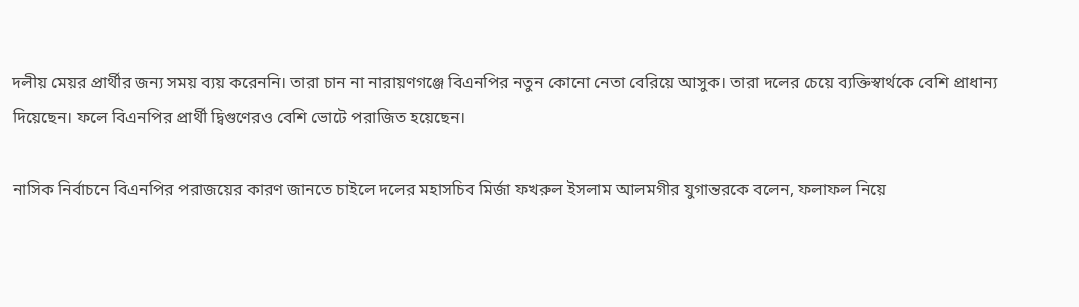দলীয় মেয়র প্রার্থীর জন্য সময় ব্যয় করেননি। তারা চান না নারায়ণগঞ্জে বিএনপির নতুন কোনো নেতা বেরিয়ে আসুক। তারা দলের চেয়ে ব্যক্তিস্বার্থকে বেশি প্রাধান্য দিয়েছেন। ফলে বিএনপির প্রার্থী দ্বিগুণেরও বেশি ভোটে পরাজিত হয়েছেন।

নাসিক নির্বাচনে বিএনপির পরাজয়ের কারণ জানতে চাইলে দলের মহাসচিব মির্জা ফখরুল ইসলাম আলমগীর যুগান্তরকে বলেন, ফলাফল নিয়ে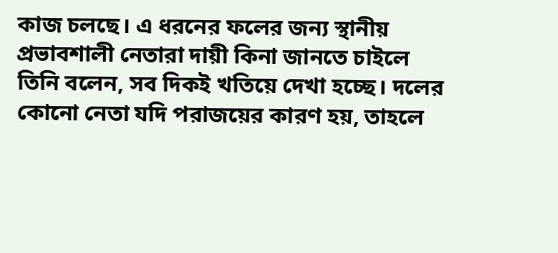কাজ চলছে। এ ধরনের ফলের জন্য স্থানীয় প্রভাবশালী নেতারা দায়ী কিনা জানতে চাইলে তিনি বলেন, সব দিকই খতিয়ে দেখা হচ্ছে। দলের কোনো নেতা যদি পরাজয়ের কারণ হয়, তাহলে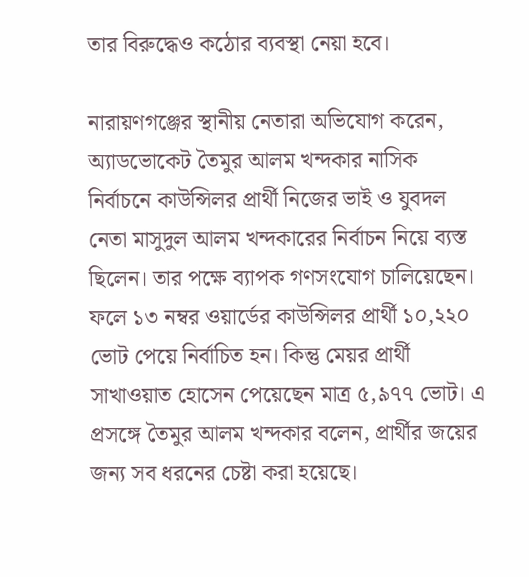তার বিরুদ্ধেও কঠোর ব্যবস্থা নেয়া হবে।

নারায়ণগঞ্জের স্থানীয় নেতারা অভিযোগ করেন, অ্যাডভোকেট তৈমুর আলম খন্দকার নাসিক নির্বাচনে কাউন্সিলর প্রার্থী নিজের ভাই ও যুবদল নেতা মাসুদুল আলম খন্দকারের নির্বাচন নিয়ে ব্যস্ত ছিলেন। তার পক্ষে ব্যাপক গণসংযোগ চালিয়েছেন। ফলে ১৩ নম্বর ওয়ার্ডের কাউন্সিলর প্রার্থী ১০,২২০ ভোট পেয়ে নির্বাচিত হন। কিন্তু মেয়র প্রার্থী সাখাওয়াত হোসেন পেয়েছেন মাত্র ৫,৯৭৭ ভোট। এ প্রসঙ্গে তৈমুর আলম খন্দকার বলেন, প্রার্থীর জয়ের জন্য সব ধরনের চেষ্টা করা হয়েছে।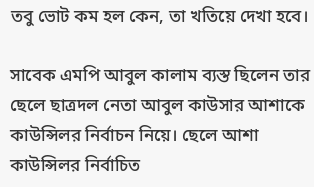তবু ভোট কম হল কেন, তা খতিয়ে দেখা হবে।

সাবেক এমপি আবুল কালাম ব্যস্ত ছিলেন তার ছেলে ছাত্রদল নেতা আবুল কাউসার আশাকে কাউন্সিলর নির্বাচন নিয়ে। ছেলে আশা কাউন্সিলর নির্বাচিত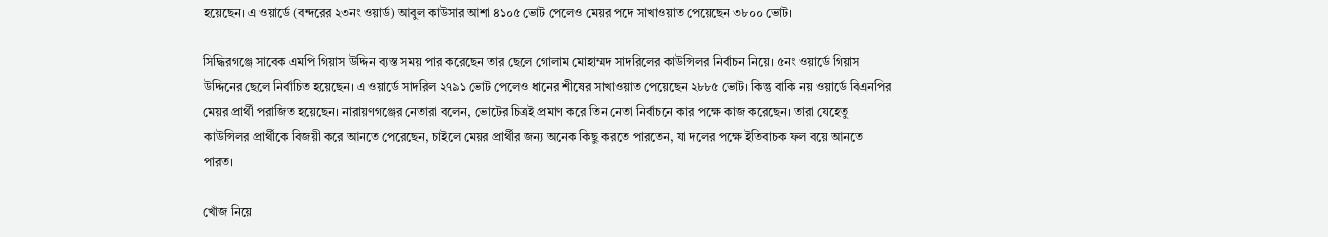হয়েছেন। এ ওয়ার্ডে (বন্দরের ২৩নং ওয়ার্ড) আবুল কাউসার আশা ৪১০৫ ভোট পেলেও মেয়র পদে সাখাওয়াত পেয়েছেন ৩৮০০ ভোট।

সিদ্ধিরগঞ্জে সাবেক এমপি গিয়াস উদ্দিন ব্যস্ত সময় পার করেছেন তার ছেলে গোলাম মোহাম্মদ সাদরিলের কাউন্সিলর নির্বাচন নিয়ে। ৫নং ওয়ার্ডে গিয়াস উদ্দিনের ছেলে নির্বাচিত হয়েছেন। এ ওয়ার্ডে সাদরিল ২৭৯১ ভোট পেলেও ধানের শীষের সাখাওয়াত পেয়েছেন ২৮৮৫ ভোট। কিন্তু বাকি নয় ওয়ার্ডে বিএনপির মেয়র প্রার্থী পরাজিত হয়েছেন। নারায়ণগঞ্জের নেতারা বলেন, ভোটের চিত্রই প্রমাণ করে তিন নেতা নির্বাচনে কার পক্ষে কাজ করেছেন। তারা যেহেতু কাউন্সিলর প্রার্থীকে বিজয়ী করে আনতে পেরেছেন, চাইলে মেয়র প্রার্থীর জন্য অনেক কিছু করতে পারতেন, যা দলের পক্ষে ইতিবাচক ফল বয়ে আনতে পারত।

খোঁজ নিয়ে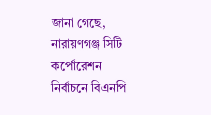জানা গেছে, নারায়ণগঞ্জ সিটি কর্পোরেশন নির্বাচনে বিএনপি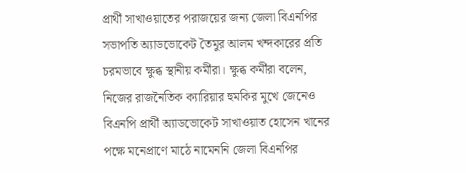প্রার্থী সাখাওয়াতের পরাজয়ের জন্য জেলা বিএনপির সভাপতি অ্যাডভোকেট তৈমুর আলম খন্দকারের প্রতি চরমভাবে ক্ষুব্ধ স্থানীয় কর্মীরা। ক্ষুব্ধ কর্মীরা বলেন, নিজের রাজনৈতিক ক্যারিয়ার হুমকির মুখে জেনেও বিএনপি প্রার্থী অ্যাডভোকেট সাখাওয়াত হোসেন খানের পক্ষে মনেপ্রাণে মাঠে নামেননি জেলা বিএনপির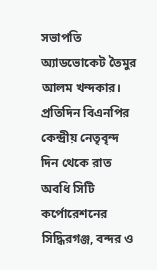সভাপতি অ্যাডভোকেট তৈমুর আলম খন্দকার। প্রতিদিন বিএনপির কেন্দ্রীয় নেতৃবৃন্দ দিন থেকে রাত অবধি সিটি কর্পোরেশনের সিদ্ধিরগঞ্জ, বন্দর ও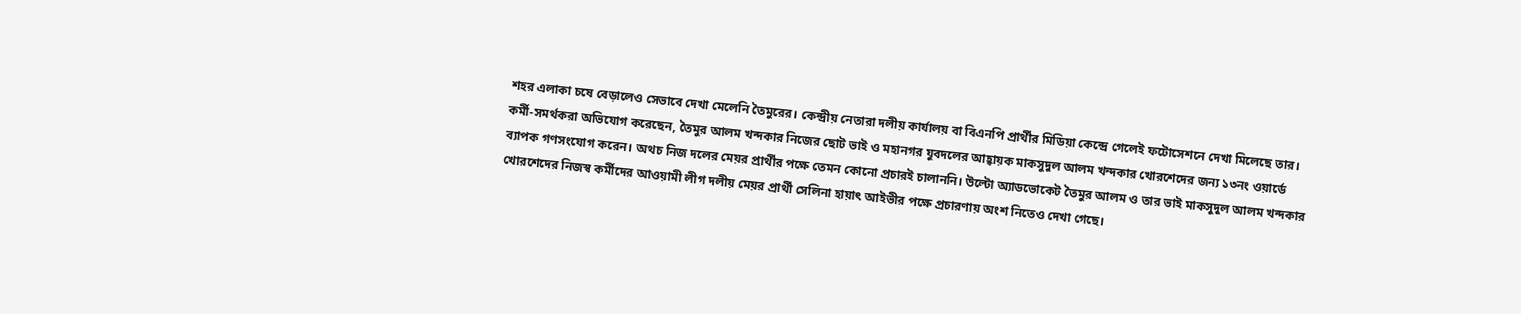শহর এলাকা চষে বেড়ালেও সেভাবে দেখা মেলেনি তৈমুরের। কেন্দ্রীয় নেতারা দলীয় কার্যালয় বা বিএনপি প্রার্থীর মিডিয়া কেন্দ্রে গেলেই ফটোসেশনে দেখা মিলেছে তার। কর্মী-সমর্থকরা অভিযোগ করেছেন, তৈমুর আলম খন্দকার নিজের ছোট ভাই ও মহানগর যুবদলের আহ্বায়ক মাকসুদুল আলম খন্দকার খোরশেদের জন্য ১৩নং ওয়ার্ডে ব্যাপক গণসংযোগ করেন। অথচ নিজ দলের মেয়র প্রার্থীর পক্ষে তেমন কোনো প্রচারই চালাননি। উল্টো অ্যাডভোকেট তৈমুর আলম ও তার ভাই মাকসুদুল আলম খন্দকার খোরশেদের নিজস্ব কর্মীদের আওয়ামী লীগ দলীয় মেয়র প্রার্থী সেলিনা হায়াৎ আইভীর পক্ষে প্রচারণায় অংশ নিতেও দেখা গেছে।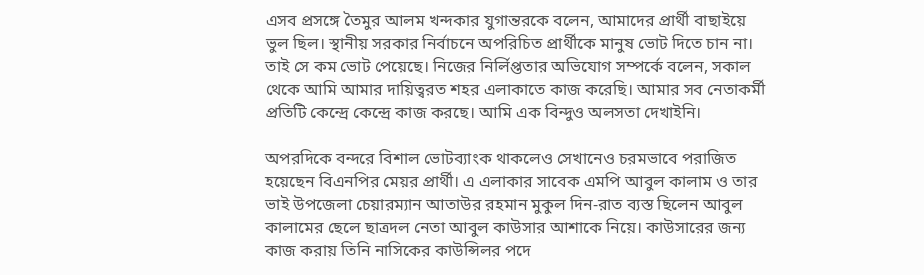এসব প্রসঙ্গে তৈমুর আলম খন্দকার যুগান্তরকে বলেন, আমাদের প্রার্থী বাছাইয়ে ভুল ছিল। স্থানীয় সরকার নির্বাচনে অপরিচিত প্রার্থীকে মানুষ ভোট দিতে চান না। তাই সে কম ভোট পেয়েছে। নিজের নির্লিপ্ততার অভিযোগ সম্পর্কে বলেন, সকাল থেকে আমি আমার দায়িত্বরত শহর এলাকাতে কাজ করেছি। আমার সব নেতাকর্মী প্রতিটি কেন্দ্রে কেন্দ্রে কাজ করছে। আমি এক বিন্দুও অলসতা দেখাইনি।

অপরদিকে বন্দরে বিশাল ভোটব্যাংক থাকলেও সেখানেও চরমভাবে পরাজিত হয়েছেন বিএনপির মেয়র প্রার্থী। এ এলাকার সাবেক এমপি আবুল কালাম ও তার ভাই উপজেলা চেয়ারম্যান আতাউর রহমান মুকুল দিন-রাত ব্যস্ত ছিলেন আবুল কালামের ছেলে ছাত্রদল নেতা আবুল কাউসার আশাকে নিয়ে। কাউসারের জন্য কাজ করায় তিনি নাসিকের কাউন্সিলর পদে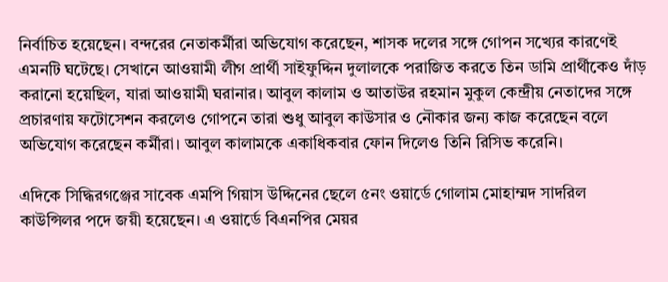নির্বাচিত হয়েছেন। বন্দরের নেতাকর্মীরা অভিযোগ করেছেন, শাসক দলের সঙ্গে গোপন সখ্যের কারণেই এমনটি ঘটেছে। সেখানে আওয়ামী লীগ প্রার্থী সাইফুদ্দিন দুলালকে পরাজিত করতে তিন ডামি প্রার্থীকেও দাঁড় করানো হয়েছিল, যারা আওয়ামী ঘরানার। আবুল কালাম ও আতাউর রহমান মুকুল কেন্দ্রীয় নেতাদের সঙ্গে প্রচারণায় ফটোসেশন করলেও গোপনে তারা শুধু আবুল কাউসার ও নৌকার জন্য কাজ করেছেন বলে অভিযোগ করেছেন কর্মীরা। আবুল কালামকে একাধিকবার ফোন দিলেও তিনি রিসিভ করেনি।

এদিকে সিদ্ধিরগঞ্জের সাবেক এমপি গিয়াস উদ্দিনের ছেলে ৫নং ওয়ার্ডে গোলাম মোহাম্মদ সাদরিল কাউন্সিলর পদে জয়ী হয়েছেন। এ ওয়ার্ডে বিএনপির মেয়র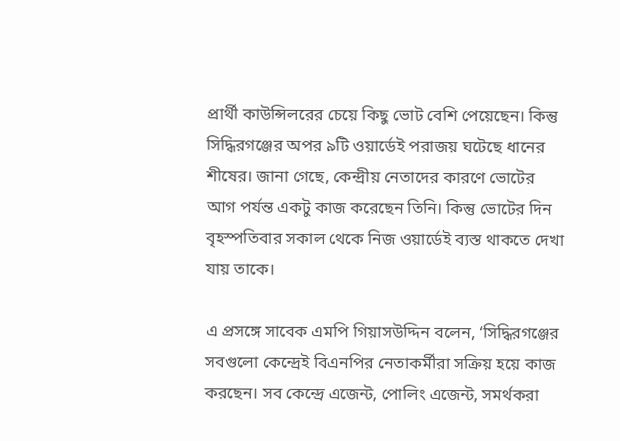প্রার্থী কাউন্সিলরের চেয়ে কিছু ভোট বেশি পেয়েছেন। কিন্তু সিদ্ধিরগঞ্জের অপর ৯টি ওয়ার্ডেই পরাজয় ঘটেছে ধানের শীষের। জানা গেছে, কেন্দ্রীয় নেতাদের কারণে ভোটের আগ পর্যন্ত একটু কাজ করেছেন তিনি। কিন্তু ভোটের দিন বৃহস্পতিবার সকাল থেকে নিজ ওয়ার্ডেই ব্যস্ত থাকতে দেখা যায় তাকে।

এ প্রসঙ্গে সাবেক এমপি গিয়াসউদ্দিন বলেন, ‘সিদ্ধিরগঞ্জের সবগুলো কেন্দ্রেই বিএনপির নেতাকর্মীরা সক্রিয় হয়ে কাজ করছেন। সব কেন্দ্রে এজেন্ট, পোলিং এজেন্ট, সমর্থকরা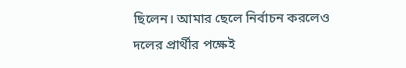ছিলেন। আমার ছেলে নির্বাচন করলেও দলের প্রার্থীর পক্ষেই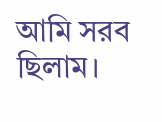আমি সরব ছিলাম।